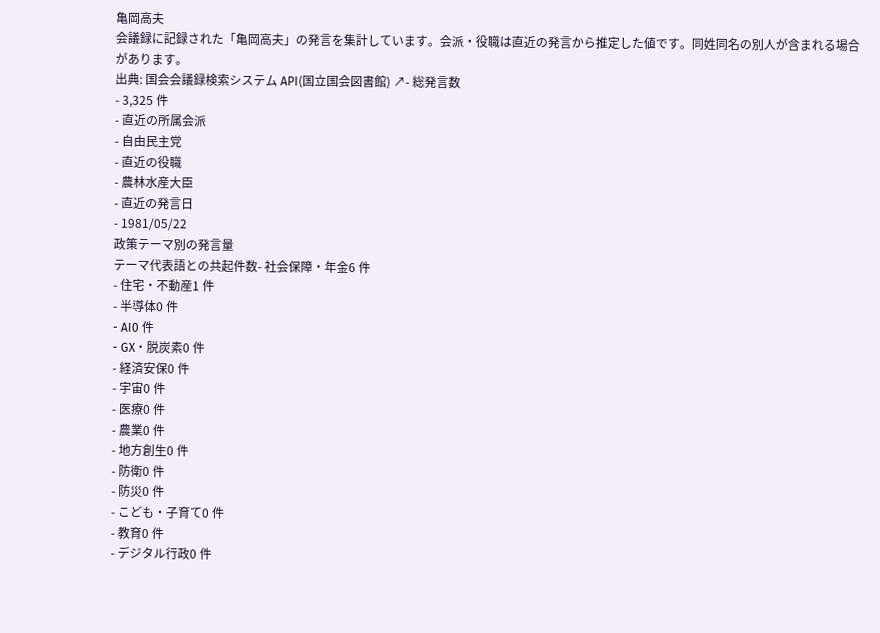亀岡高夫
会議録に記録された「亀岡高夫」の発言を集計しています。会派・役職は直近の発言から推定した値です。同姓同名の別人が含まれる場合があります。
出典: 国会会議録検索システム API(国立国会図書館) ↗- 総発言数
- 3,325 件
- 直近の所属会派
- 自由民主党
- 直近の役職
- 農林水産大臣
- 直近の発言日
- 1981/05/22
政策テーマ別の発言量
テーマ代表語との共起件数- 社会保障・年金6 件
- 住宅・不動産1 件
- 半導体0 件
- AI0 件
- GX・脱炭素0 件
- 経済安保0 件
- 宇宙0 件
- 医療0 件
- 農業0 件
- 地方創生0 件
- 防衛0 件
- 防災0 件
- こども・子育て0 件
- 教育0 件
- デジタル行政0 件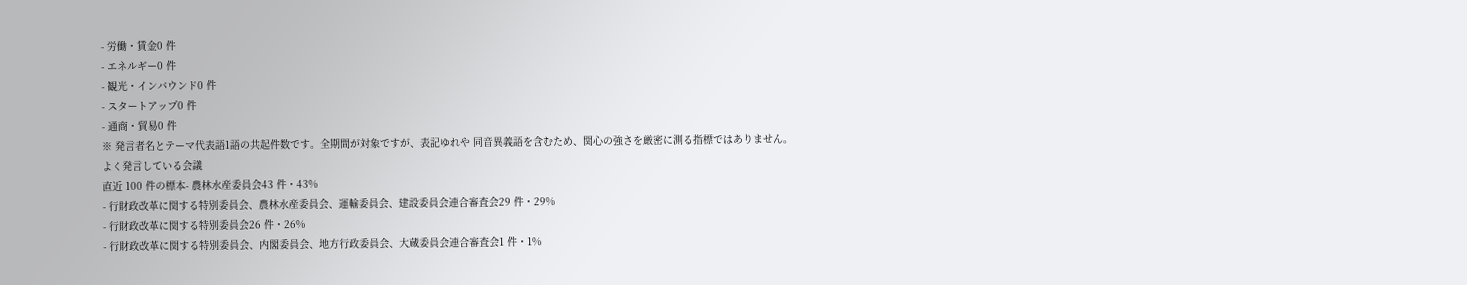- 労働・賃金0 件
- エネルギー0 件
- 観光・インバウンド0 件
- スタートアップ0 件
- 通商・貿易0 件
※ 発言者名とテーマ代表語1語の共起件数です。全期間が対象ですが、表記ゆれや 同音異義語を含むため、関心の強さを厳密に測る指標ではありません。
よく発言している会議
直近 100 件の標本- 農林水産委員会43 件・43%
- 行財政改革に関する特別委員会、農林水産委員会、運輸委員会、建設委員会連合審査会29 件・29%
- 行財政改革に関する特別委員会26 件・26%
- 行財政改革に関する特別委員会、内閣委員会、地方行政委員会、大蔵委員会連合審査会1 件・1%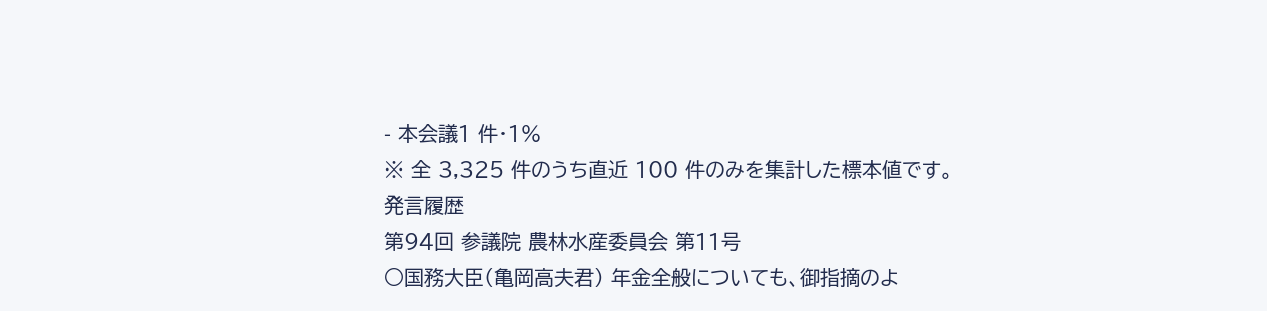- 本会議1 件・1%
※ 全 3,325 件のうち直近 100 件のみを集計した標本値です。
発言履歴
第94回 参議院 農林水産委員会 第11号
○国務大臣(亀岡高夫君) 年金全般についても、御指摘のよ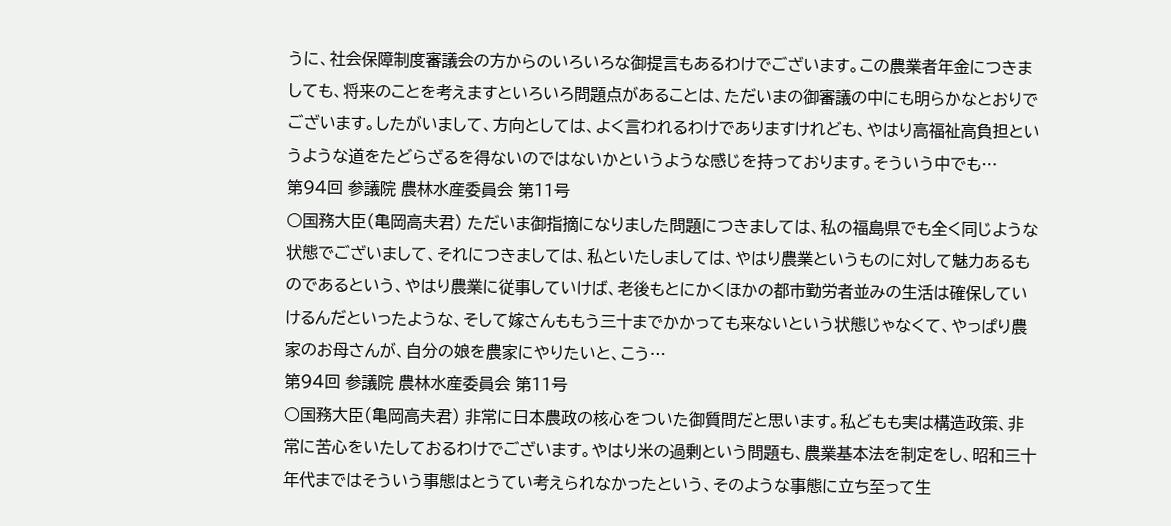うに、社会保障制度審議会の方からのいろいろな御提言もあるわけでございます。この農業者年金につきましても、将来のことを考えますといろいろ問題点があることは、ただいまの御審議の中にも明らかなとおりでございます。したがいまして、方向としては、よく言われるわけでありますけれども、やはり高福祉高負担というような道をたどらざるを得ないのではないかというような感じを持っております。そういう中でも…
第94回 参議院 農林水産委員会 第11号
○国務大臣(亀岡高夫君) ただいま御指摘になりました問題につきましては、私の福島県でも全く同じような状態でございまして、それにつきましては、私といたしましては、やはり農業というものに対して魅力あるものであるという、やはり農業に従事していけば、老後もとにかくほかの都市勤労者並みの生活は確保していけるんだといったような、そして嫁さんももう三十までかかっても来ないという状態じゃなくて、やっぱり農家のお母さんが、自分の娘を農家にやりたいと、こう…
第94回 参議院 農林水産委員会 第11号
○国務大臣(亀岡高夫君) 非常に日本農政の核心をついた御質問だと思います。私どもも実は構造政策、非常に苦心をいたしておるわけでございます。やはり米の過剰という問題も、農業基本法を制定をし、昭和三十年代まではそういう事態はとうてい考えられなかったという、そのような事態に立ち至って生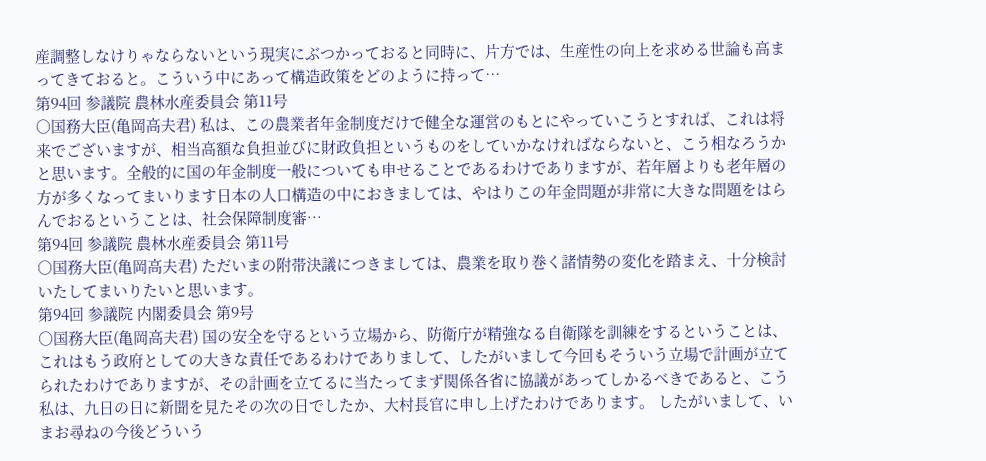産調整しなけりゃならないという現実にぶつかっておると同時に、片方では、生産性の向上を求める世論も高まってきておると。こういう中にあって構造政策をどのように持って…
第94回 参議院 農林水産委員会 第11号
○国務大臣(亀岡高夫君) 私は、この農業者年金制度だけで健全な運営のもとにやっていこうとすれば、これは将来でございますが、相当高額な負担並びに財政負担というものをしていかなければならないと、こう相なろうかと思います。全般的に国の年金制度一般についても申せることであるわけでありますが、若年層よりも老年層の方が多くなってまいります日本の人口構造の中におきましては、やはりこの年金問題が非常に大きな問題をはらんでおるということは、社会保障制度審…
第94回 参議院 農林水産委員会 第11号
○国務大臣(亀岡高夫君) ただいまの附帯決議につきましては、農業を取り巻く諸情勢の変化を踏まえ、十分検討いたしてまいりたいと思います。
第94回 参議院 内閣委員会 第9号
○国務大臣(亀岡高夫君) 国の安全を守るという立場から、防衛庁が精強なる自衛隊を訓練をするということは、これはもう政府としての大きな責任であるわけでありまして、したがいまして今回もそういう立場で計画が立てられたわけでありますが、その計画を立てるに当たってまず関係各省に協議があってしかるべきであると、こう私は、九日の日に新聞を見たその次の日でしたか、大村長官に申し上げたわけであります。 したがいまして、いまお尋ねの今後どういう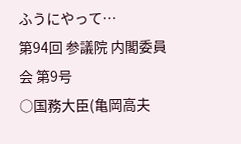ふうにやって…
第94回 参議院 内閣委員会 第9号
○国務大臣(亀岡高夫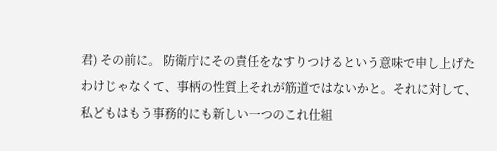君) その前に。 防衛庁にその責任をなすりつけるという意味で申し上げたわけじゃなくて、事柄の性質上それが筋道ではないかと。それに対して、私どもはもう事務的にも新しい一つのこれ仕組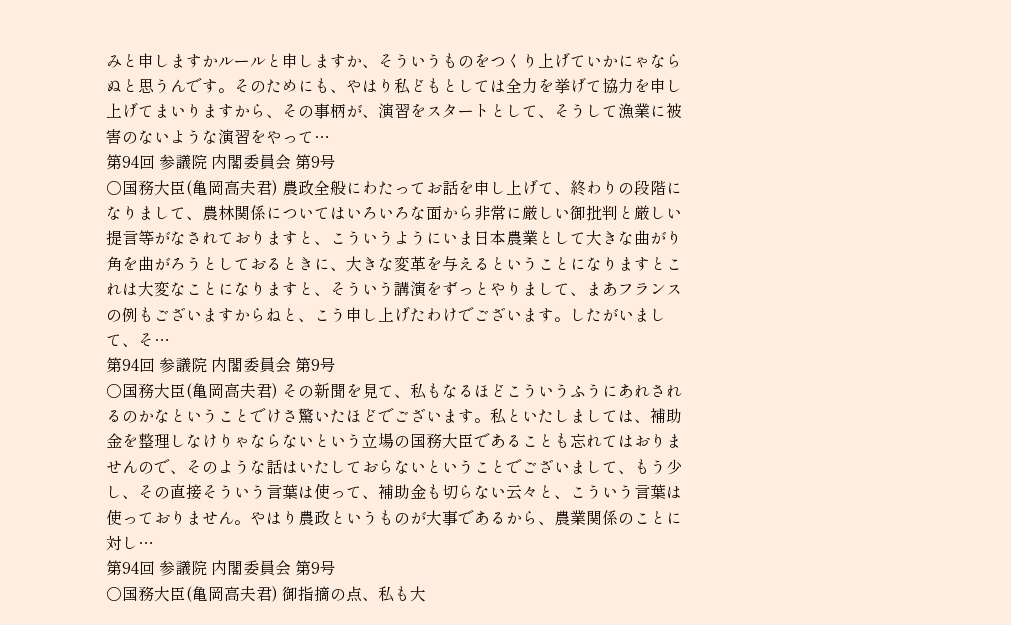みと申しますかルールと申しますか、そういうものをつくり上げていかにゃならぬと思うんです。そのためにも、やはり私どもとしては全力を挙げて協力を申し上げてまいりますから、その事柄が、演習をスタートとして、そうして漁業に被害のないような演習をやって…
第94回 参議院 内閣委員会 第9号
○国務大臣(亀岡高夫君) 農政全般にわたってお話を申し上げて、終わりの段階になりまして、農林関係についてはいろいろな面から非常に厳しい御批判と厳しい提言等がなされておりますと、こういうようにいま日本農業として大きな曲がり角を曲がろうとしておるときに、大きな変革を与えるということになりますとこれは大変なことになりますと、そういう講演をずっとやりまして、まあフランスの例もございますからねと、こう申し上げたわけでございます。したがいまして、そ…
第94回 参議院 内閣委員会 第9号
○国務大臣(亀岡高夫君) その新聞を見て、私もなるほどこういうふうにあれされるのかなということでけさ驚いたほどでございます。私といたしましては、補助金を整理しなけりゃならないという立場の国務大臣であることも忘れてはおりませんので、そのような話はいたしておらないということでございまして、もう少し、その直接そういう言葉は使って、補助金も切らない云々と、こういう言葉は使っておりません。やはり農政というものが大事であるから、農業関係のことに対し…
第94回 参議院 内閣委員会 第9号
○国務大臣(亀岡高夫君) 御指摘の点、私も大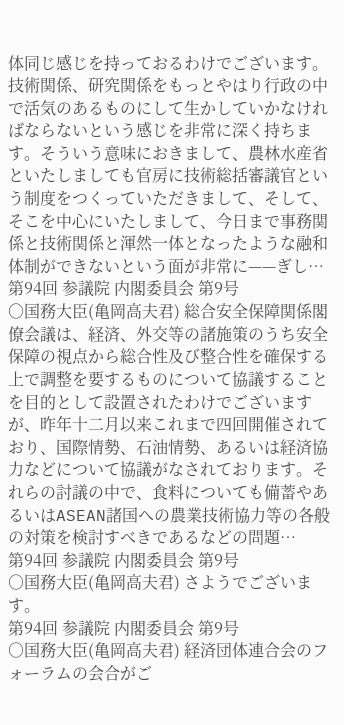体同じ感じを持っておるわけでございます。技術関係、研究関係をもっとやはり行政の中で活気のあるものにして生かしていかなければならないという感じを非常に深く持ちます。そういう意味におきまして、農林水産省といたしましても官房に技術総括審議官という制度をつくっていただきまして、そして、そこを中心にいたしまして、今日まで事務関係と技術関係と渾然一体となったような融和体制ができないという面が非常に——ぎし…
第94回 参議院 内閣委員会 第9号
○国務大臣(亀岡高夫君) 総合安全保障関係閣僚会議は、経済、外交等の諸施策のうち安全保障の視点から総合性及び整合性を確保する上で調整を要するものについて協議することを目的として設置されたわけでございますが、昨年十二月以来これまで四回開催されており、国際情勢、石油情勢、あるいは経済協力などについて協議がなされております。それらの討議の中で、食料についても備蓄やあるいはASEAN諸国への農業技術協力等の各般の対策を検討すべきであるなどの問題…
第94回 参議院 内閣委員会 第9号
○国務大臣(亀岡高夫君) さようでございます。
第94回 参議院 内閣委員会 第9号
○国務大臣(亀岡高夫君) 経済団体連合会のフォーラムの会合がご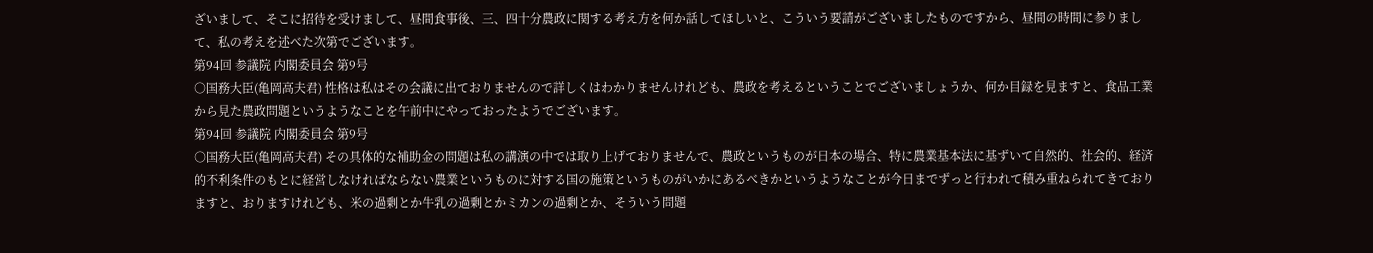ざいまして、そこに招待を受けまして、昼間食事後、三、四十分農政に関する考え方を何か話してほしいと、こういう要請がございましたものですから、昼間の時間に参りまして、私の考えを述べた次第でございます。
第94回 参議院 内閣委員会 第9号
○国務大臣(亀岡高夫君) 性格は私はその会議に出ておりませんので詳しくはわかりませんけれども、農政を考えるということでございましょうか、何か目録を見ますと、食品工業から見た農政問題というようなことを午前中にやっておったようでございます。
第94回 参議院 内閣委員会 第9号
○国務大臣(亀岡高夫君) その具体的な補助金の問題は私の講演の中では取り上げておりませんで、農政というものが日本の場合、特に農業基本法に基ずいて自然的、社会的、経済的不利条件のもとに経営しなければならない農業というものに対する国の施策というものがいかにあるべきかというようなことが今日までずっと行われて積み重ねられてきておりますと、おりますけれども、米の過剰とか牛乳の過剰とかミカンの過剰とか、そういう問題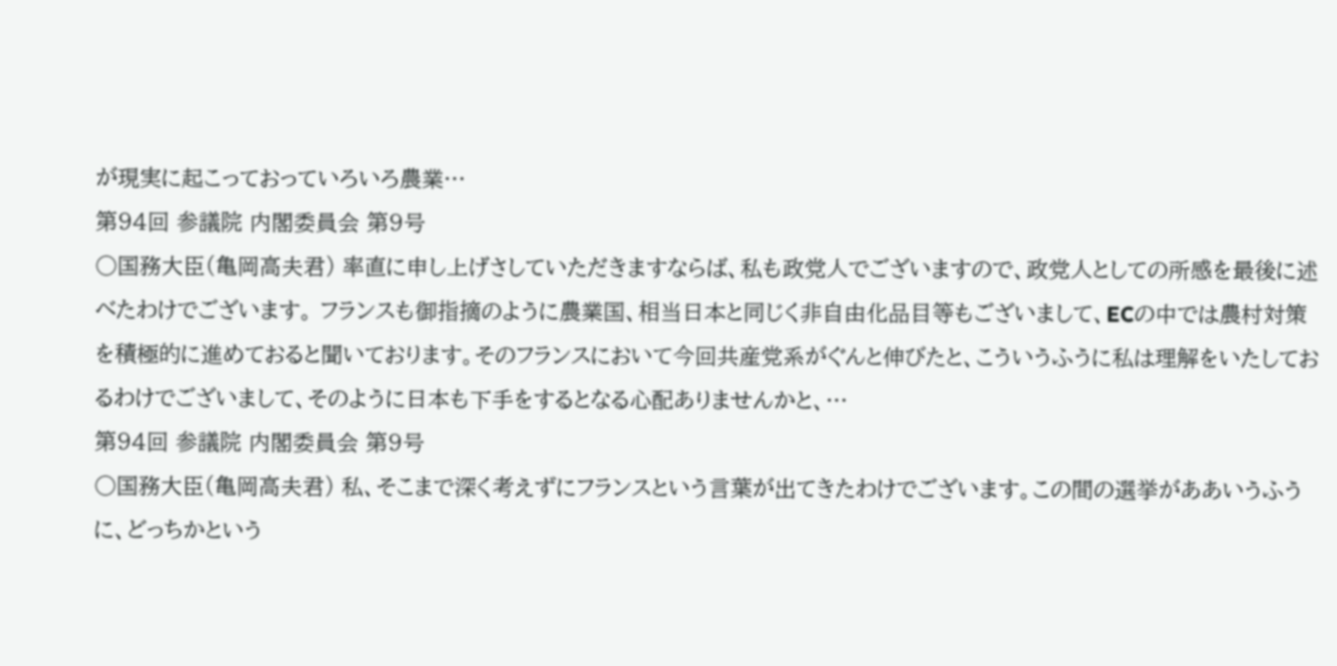が現実に起こっておっていろいろ農業…
第94回 参議院 内閣委員会 第9号
○国務大臣(亀岡高夫君) 率直に申し上げさしていただきますならば、私も政党人でございますので、政党人としての所感を最後に述べたわけでございます。 フランスも御指摘のように農業国、相当日本と同じく非自由化品目等もございまして、ECの中では農村対策を積極的に進めておると聞いております。そのフランスにおいて今回共産党系がぐんと伸びたと、こういうふうに私は理解をいたしておるわけでございまして、そのように日本も下手をするとなる心配ありませんかと、…
第94回 参議院 内閣委員会 第9号
○国務大臣(亀岡高夫君) 私、そこまで深く考えずにフランスという言葉が出てきたわけでございます。この間の選挙がああいうふうに、どっちかという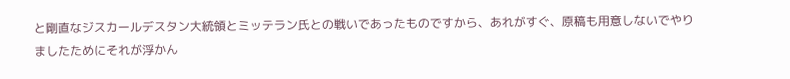と剛直なジスカールデスタン大統領とミッテラン氏との戦いであったものですから、あれがすぐ、原稿も用意しないでやりましたためにそれが浮かん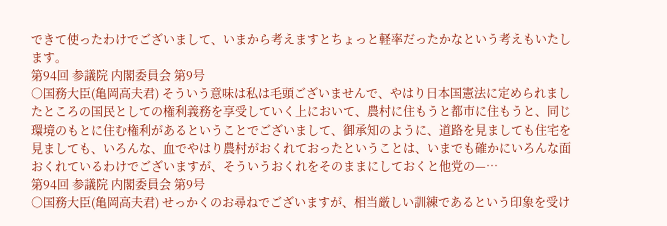できて使ったわけでございまして、いまから考えますとちょっと軽率だったかなという考えもいたします。
第94回 参議院 内閣委員会 第9号
○国務大臣(亀岡高夫君) そういう意味は私は毛頭ございませんで、やはり日本国憲法に定められましたところの国民としての権利義務を享受していく上において、農村に住もうと都市に住もうと、同じ環境のもとに住む権利があるということでございまして、御承知のように、道路を見ましても住宅を見ましても、いろんな、血でやはり農村がおくれておったということは、いまでも確かにいろんな面おくれているわけでございますが、そういうおくれをそのままにしておくと他党の—…
第94回 参議院 内閣委員会 第9号
○国務大臣(亀岡高夫君) せっかくのお尋ねでございますが、相当厳しい訓練であるという印象を受け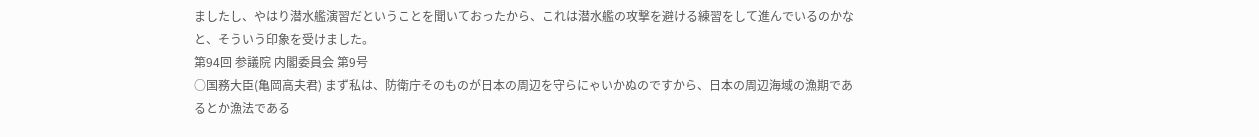ましたし、やはり潜水艦演習だということを聞いておったから、これは潜水艦の攻撃を避ける練習をして進んでいるのかなと、そういう印象を受けました。
第94回 参議院 内閣委員会 第9号
○国務大臣(亀岡高夫君) まず私は、防衛庁そのものが日本の周辺を守らにゃいかぬのですから、日本の周辺海域の漁期であるとか漁法である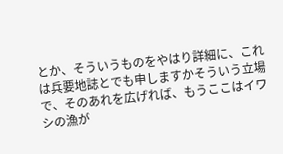とか、そういうものをやはり詳細に、これは兵要地誌とでも申しますかそういう立場で、そのあれを広げれば、もうここはイワシの漁が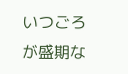いつごろが盛期な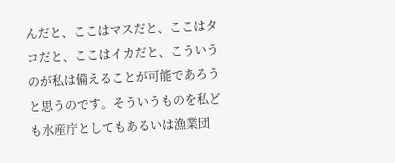んだと、ここはマスだと、ここはタコだと、ここはイカだと、こういうのが私は備えることが可能であろうと思うのです。そういうものを私ども水産庁としてもあるいは漁業団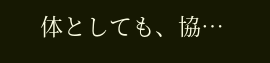体としても、協…